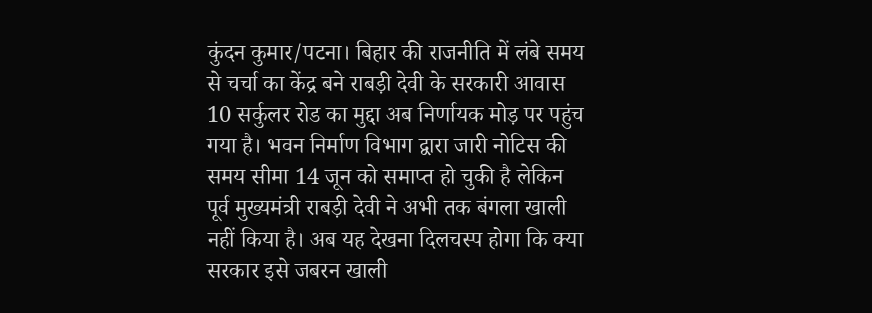कुंदन कुमार/पटना। बिहार की राजनीति में लंबे समय से चर्चा का केंद्र बने राबड़ी देवी के सरकारी आवास 10 सर्कुलर रोड का मुद्दा अब निर्णायक मोड़ पर पहुंच गया है। भवन निर्माण विभाग द्वारा जारी नोटिस की समय सीमा 14 जून को समाप्त हो चुकी है लेकिन पूर्व मुख्यमंत्री राबड़ी देवी ने अभी तक बंगला खाली नहीं किया है। अब यह देखना दिलचस्प होगा कि क्या सरकार इसे जबरन खाली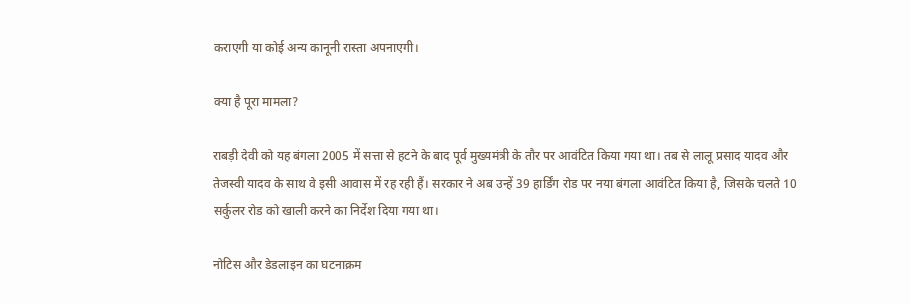कराएगी या कोई अन्य कानूनी रास्ता अपनाएगी।

क्या है पूरा मामला?

राबड़ी देवी को यह बंगला 2005 में सत्ता से हटने के बाद पूर्व मुख्यमंत्री के तौर पर आवंटित किया गया था। तब से लालू प्रसाद यादव और तेजस्वी यादव के साथ वे इसी आवास में रह रही हैं। सरकार ने अब उन्हें 39 हार्डिंग रोड पर नया बंगला आवंटित किया है, जिसके चलते 10 सर्कुलर रोड को खाली करने का निर्देश दिया गया था।

नोटिस और डेडलाइन का घटनाक्रम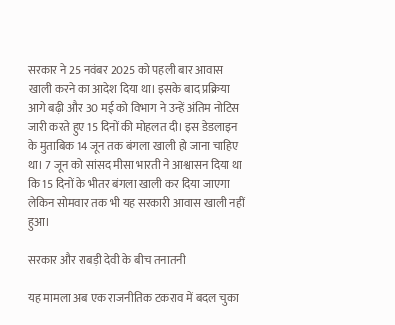सरकार ने 25 नवंबर 2025 को पहली बार आवास खाली करने का आदेश दिया था। इसके बाद प्रक्रिया आगे बढ़ी और 30 मई को विभाग ने उन्हें अंतिम नोटिस जारी करते हुए 15 दिनों की मोहलत दी। इस डेडलाइन के मुताबिक 14 जून तक बंगला खाली हो जाना चाहिए था। 7 जून को सांसद मीसा भारती ने आश्वासन दिया था कि 15 दिनों के भीतर बंगला खाली कर दिया जाएगा लेकिन सोमवार तक भी यह सरकारी आवास खाली नहीं हुआ।

सरकार और राबड़ी देवी के बीच तनातनी

यह मामला अब एक राजनीतिक टकराव में बदल चुका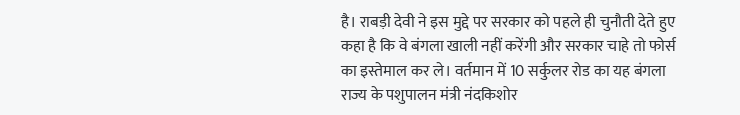है। राबड़ी देवी ने इस मुद्दे पर सरकार को पहले ही चुनौती देते हुए कहा है कि वे बंगला खाली नहीं करेंगी और सरकार चाहे तो फोर्स का इस्तेमाल कर ले। वर्तमान में 10 सर्कुलर रोड का यह बंगला राज्य के पशुपालन मंत्री नंदकिशोर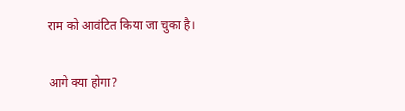राम को आवंटित किया जा चुका है।

आगे क्या होगा?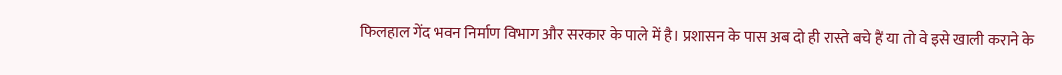फिलहाल गेंद भवन निर्माण विभाग और सरकार के पाले में है। प्रशासन के पास अब दो ही रास्ते बचे हैं या तो वे इसे खाली कराने के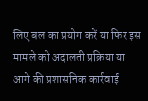लिए बल का प्रयोग करें या फिर इस मामले को अदालती प्रक्रिया या आगे की प्रशासनिक कार्रवाई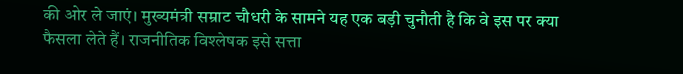की ओर ले जाएं। मुख्यमंत्री सम्राट चौधरी के सामने यह एक बड़ी चुनौती है कि वे इस पर क्या फैसला लेते हैं। राजनीतिक विश्लेषक इसे सत्ता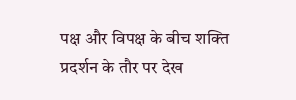पक्ष और विपक्ष के बीच शक्ति प्रदर्शन के तौर पर देख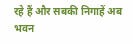रहे हैं और सबकी निगाहें अब भवन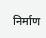निर्माण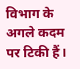विभाग के अगले कदम पर टिकी हैं।